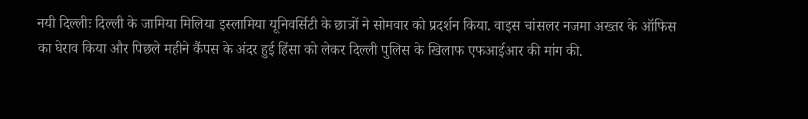नयी दिल्लीः दिल्ली के जामिया मिलिया इस्लामिया यूनिवर्सिटी के छात्रों ने सोमवार को प्रदर्शन किया. वाइस चांसलर नजमा अख्तर के ऑफिस का घेराव किया और पिछले महीने कैंपस के अंदर हुई हिंसा को लेकर दिल्ली पुलिस के खिलाफ एफआईआर की मांग की.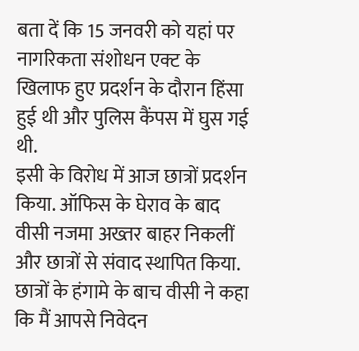बता दें कि 15 जनवरी को यहां पर नागरिकता संशोधन एक्ट के खिलाफ हुए प्रदर्शन के दौरान हिंसा हुई थी और पुलिस कैंपस में घुस गई थी.
इसी के विरोध में आज छात्रों प्रदर्शन किया. ऑफिस के घेराव के बाद वीसी नजमा अख्तर बाहर निकलीं और छात्रों से संवाद स्थापित किया. छात्रों के हंगामे के बाच वीसी ने कहा कि मैं आपसे निवेदन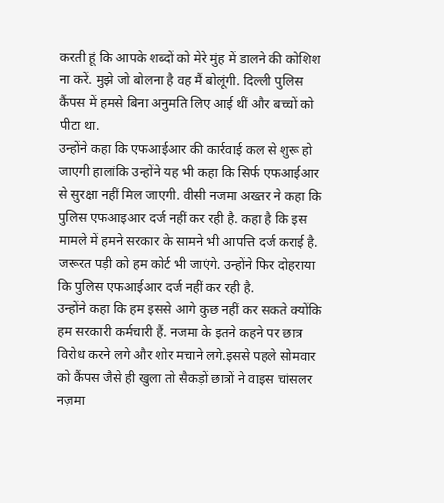करती हूं कि आपके शब्दों को मेरे मुंह में डालने की कोशिश ना करें. मुझे जो बोलना है वह मैं बोलूंगी. दिल्ली पुलिस कैंपस में हमसे बिना अनुमति लिए आई थीं और बच्चों को पीटा था.
उन्होंने कहा कि एफआईआर की कार्रवाई कल से शुरू हो जाएगी हालांकि उन्होंने यह भी कहा कि सिर्फ एफआईआर से सुरक्षा नहीं मिल जाएगी. वीसी नजमा अख्तर ने कहा कि पुलिस एफआइआर दर्ज नहीं कर रही है. कहा है कि इस मामले में हमने सरकार के सामने भी आपत्ति दर्ज कराई है. जरूरत पड़ी को हम कोर्ट भी जाएंगे. उन्होंने फिर दोहराया कि पुलिस एफआईआर दर्ज नहीं कर रही है.
उन्होंने कहा कि हम इससे आगे कुछ नहीं कर सकते क्योंकि हम सरकारी कर्मचारी हैं. नजमा के इतने कहने पर छात्र विरोध करने लगे और शोर मचाने लगे.इससे पहले सोमवार को कैंपस जैसे ही खुला तो सैकड़ों छात्रों ने वाइस चांसलर नज़मा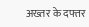अख्तर के दफ्तर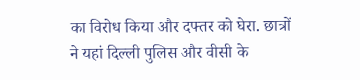का विरोध किया और दफ्तर को घेरा. छात्रों ने यहां दिल्ली पुलिस और वीसी के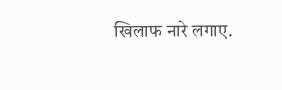खिलाफ नारे लगाए.